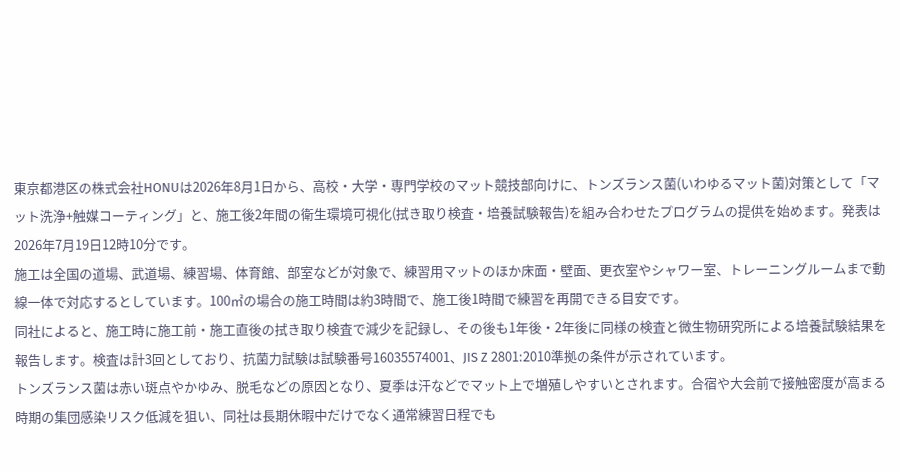東京都港区の株式会社HONUは2026年8月1日から、高校・大学・専門学校のマット競技部向けに、トンズランス菌(いわゆるマット菌)対策として「マット洗浄+触媒コーティング」と、施工後2年間の衛生環境可視化(拭き取り検査・培養試験報告)を組み合わせたプログラムの提供を始めます。発表は2026年7月19日12時10分です。
施工は全国の道場、武道場、練習場、体育館、部室などが対象で、練習用マットのほか床面・壁面、更衣室やシャワー室、トレーニングルームまで動線一体で対応するとしています。100㎡の場合の施工時間は約3時間で、施工後1時間で練習を再開できる目安です。
同社によると、施工時に施工前・施工直後の拭き取り検査で減少を記録し、その後も1年後・2年後に同様の検査と微生物研究所による培養試験結果を報告します。検査は計3回としており、抗菌力試験は試験番号16035574001、JIS Z 2801:2010準拠の条件が示されています。
トンズランス菌は赤い斑点やかゆみ、脱毛などの原因となり、夏季は汗などでマット上で増殖しやすいとされます。合宿や大会前で接触密度が高まる時期の集団感染リスク低減を狙い、同社は長期休暇中だけでなく通常練習日程でも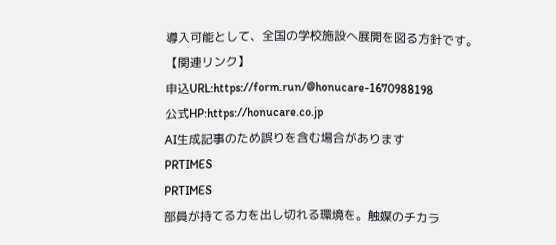導入可能として、全国の学校施設へ展開を図る方針です。
【関連リンク】
申込URL:https://form.run/@honucare-1670988198
公式HP:https://honucare.co.jp
AI生成記事のため誤りを含む場合があります
PRTIMES
PRTIMES
部員が持てる力を出し切れる環境を。触媒のチカラ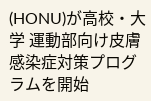(HONU)が高校・大学 運動部向け皮膚感染症対策プログラムを開始